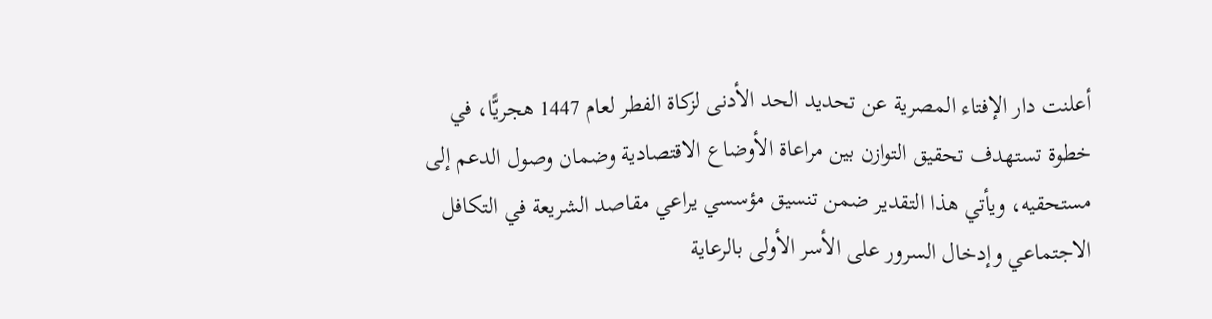أعلنت دار الإفتاء المصرية عن تحديد الحد الأدنى لزكاة الفطر لعام 1447 هجريًّا، في خطوة تستهدف تحقيق التوازن بين مراعاة الأوضاع الاقتصادية وضمان وصول الدعم إلى مستحقيه، ويأتي هذا التقدير ضمن تنسيق مؤسسي يراعي مقاصد الشريعة في التكافل الاجتماعي وإدخال السرور على الأسر الأولى بالرعاية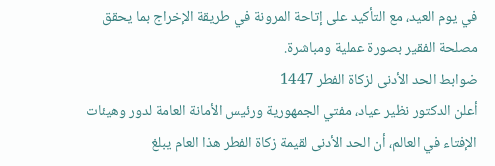في يوم العيد، مع التأكيد على إتاحة المرونة في طريقة الإخراج بما يحقق مصلحة الفقير بصورة عملية ومباشرة.
ضوابط الحد الأدنى لزكاة الفطر 1447
أعلن الدكتور نظير عياد، مفتي الجمهورية ورئيس الأمانة العامة لدور وهيئات الإفتاء في العالم، أن الحد الأدنى لقيمة زكاة الفطر هذا العام يبلغ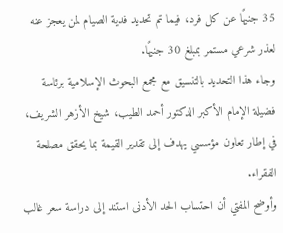35 جنيهًا عن كل فرد، فيما تم تحديد فدية الصيام لمن يعجز عنه لعذر شرعي مستمر بمبلغ 30 جنيهًا.
وجاء هذا التحديد بالتنسيق مع مجمع البحوث الإسلامية برئاسة فضيلة الإمام الأكبر الدكتور أحمد الطيب، شيخ الأزهر الشريف، في إطار تعاون مؤسسي يهدف إلى تقدير القيمة بما يحقق مصلحة الفقراء.
وأوضح المفتي أن احتساب الحد الأدنى استند إلى دراسة سعر غالب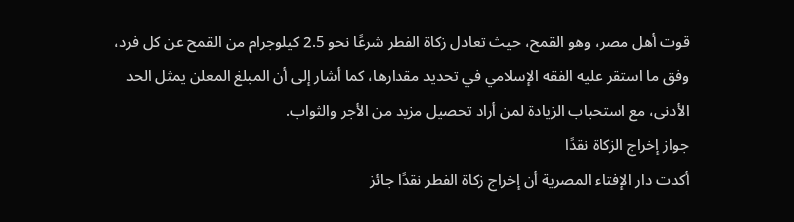قوت أهل مصر، وهو القمح، حيث تعادل زكاة الفطر شرعًا نحو 2.5 كيلوجرام من القمح عن كل فرد، وفق ما استقر عليه الفقه الإسلامي في تحديد مقدارها، كما أشار إلى أن المبلغ المعلن يمثل الحد الأدنى، مع استحباب الزيادة لمن أراد تحصيل مزيد من الأجر والثواب.
جواز إخراج الزكاة نقدًا
أكدت دار الإفتاء المصرية أن إخراج زكاة الفطر نقدًا جائز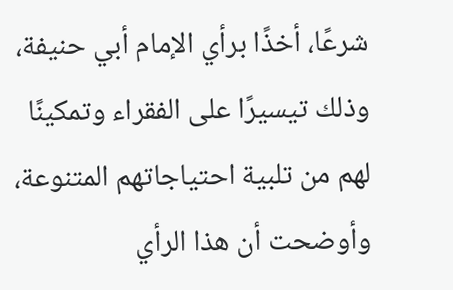شرعًا، أخذًا برأي الإمام أبي حنيفة، وذلك تيسيرًا على الفقراء وتمكينًا لهم من تلبية احتياجاتهم المتنوعة، وأوضحت أن هذا الرأي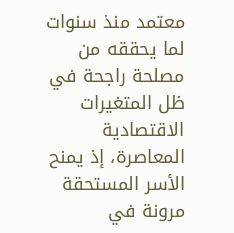معتمد منذ سنوات لما يحققه من مصلحة راجحة في ظل المتغيرات الاقتصادية المعاصرة، إذ يمنح الأسر المستحقة مرونة في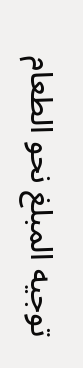توجيه المبلغ نحو الطعام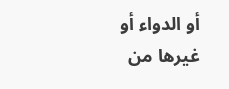أو الدواء أو غيرها من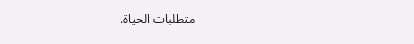متطلبات الحياة.